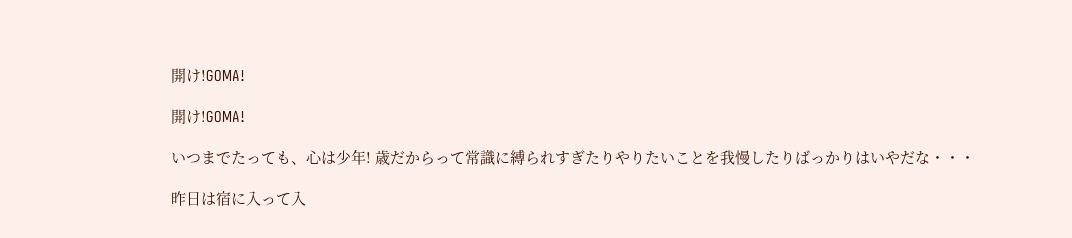開け!GOMA!

開け!GOMA!

いつまでたっても、心は少年! 歳だからって常識に縛られすぎたりやりたいことを我慢したりばっかりはいやだな・・・

昨日は宿に入って入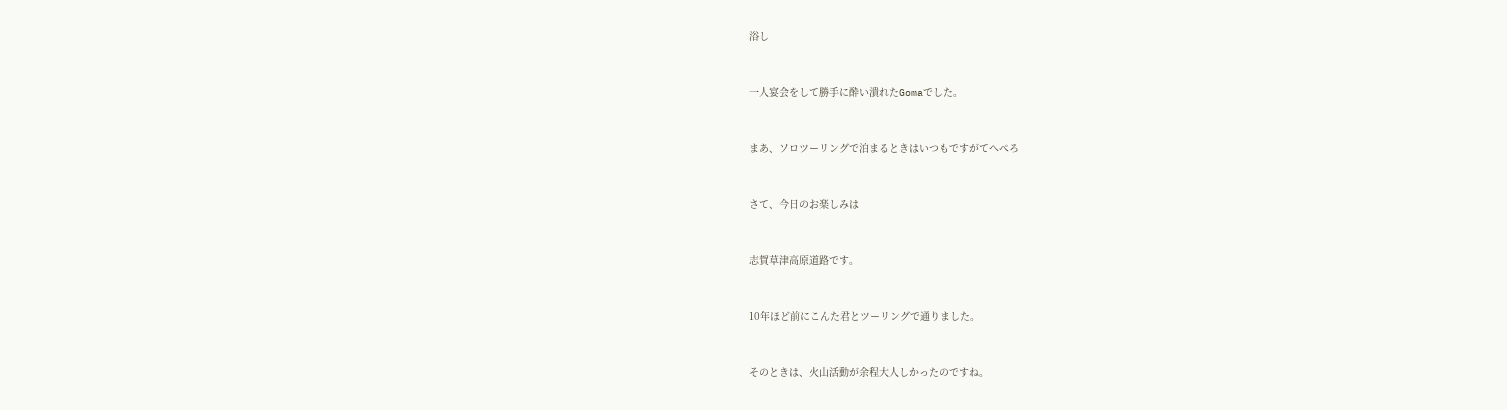浴し



一人宴会をして勝手に酔い潰れたGomaでした。



まあ、ソロツーリングで泊まるときはいつもですがてへぺろ



さて、今日のお楽しみは



志賀草津高原道路です。



10年ほど前にこんた君とツーリングで通りました。



そのときは、火山活動が余程大人しかったのですね。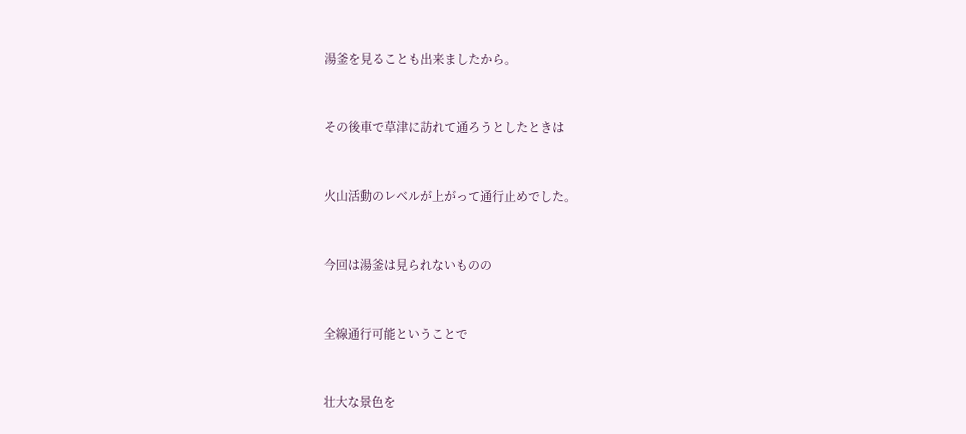湯釜を見ることも出来ましたから。



その後車で草津に訪れて通ろうとしたときは



火山活動のレベルが上がって通行止めでした。



今回は湯釜は見られないものの



全線通行可能ということで



壮大な景色を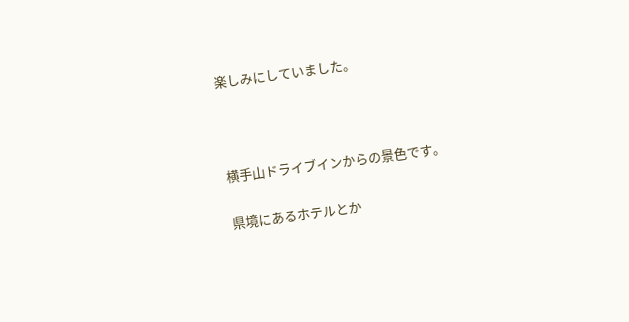楽しみにしていました。



横手山ドライブインからの景色です。

県境にあるホテルとか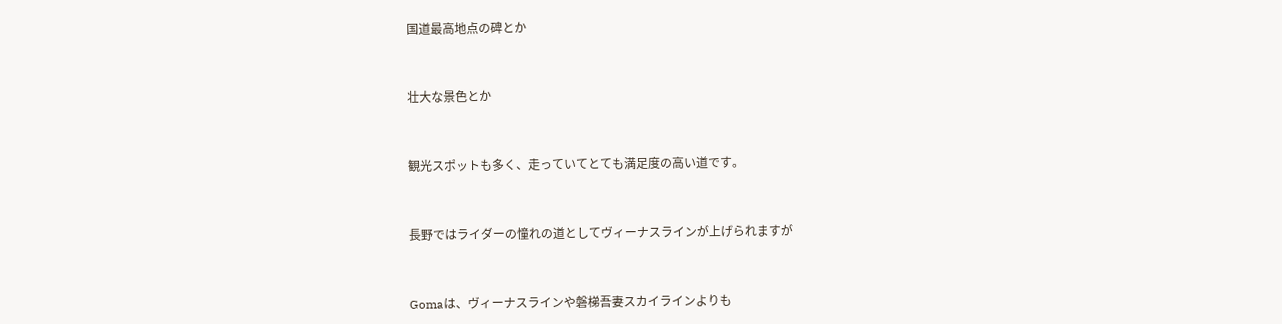国道最高地点の碑とか



壮大な景色とか



観光スポットも多く、走っていてとても満足度の高い道です。



長野ではライダーの憧れの道としてヴィーナスラインが上げられますが



Gomaは、ヴィーナスラインや磐梯吾妻スカイラインよりも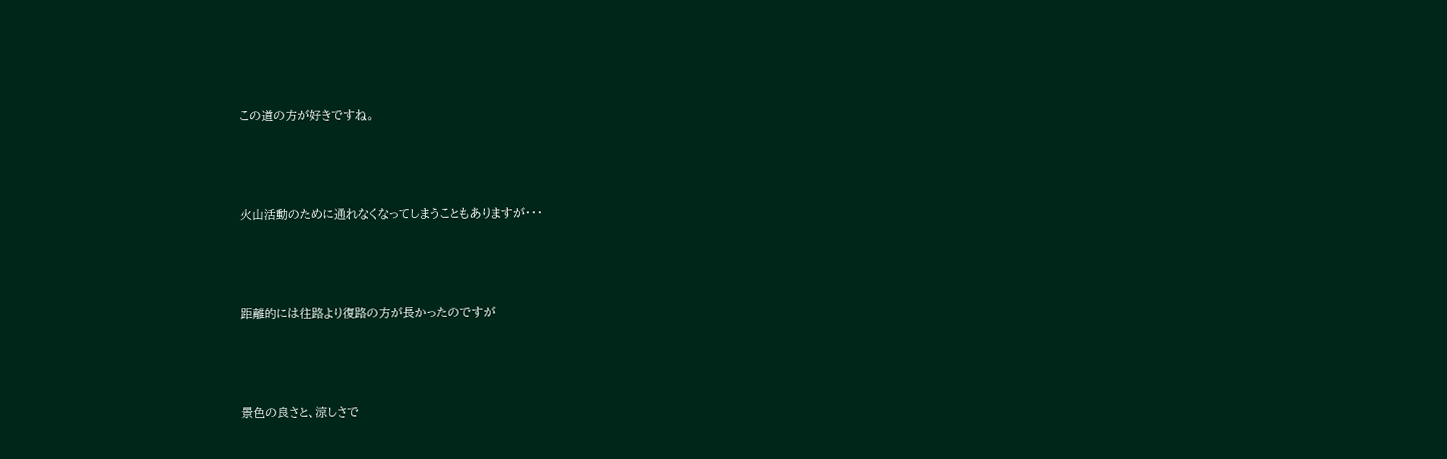この道の方が好きですね。



火山活動のために通れなくなってしまうこともありますが・・・



距離的には往路より復路の方が長かったのですが



景色の良さと、涼しさで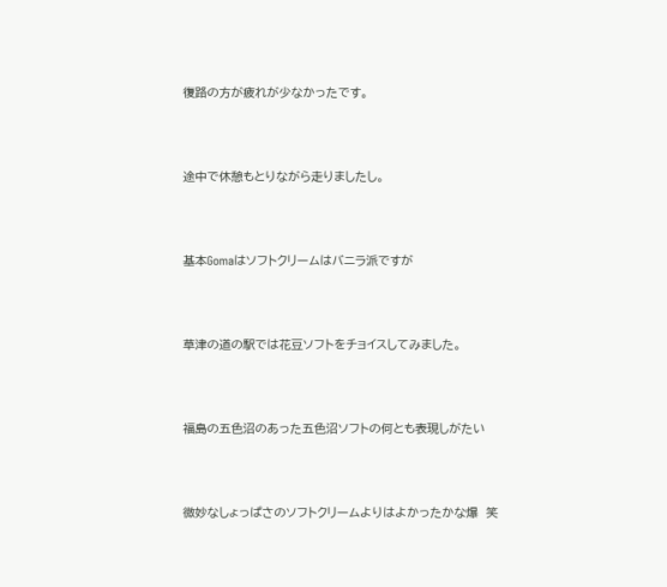復路の方が疲れが少なかったです。



途中で休憩もとりながら走りましたし。



基本Gomaはソフトクリームはバニラ派ですが



草津の道の駅では花豆ソフトをチョイスしてみました。



福島の五色沼のあった五色沼ソフトの何とも表現しがたい



微妙なしょっぱさのソフトクリームよりはよかったかな爆  笑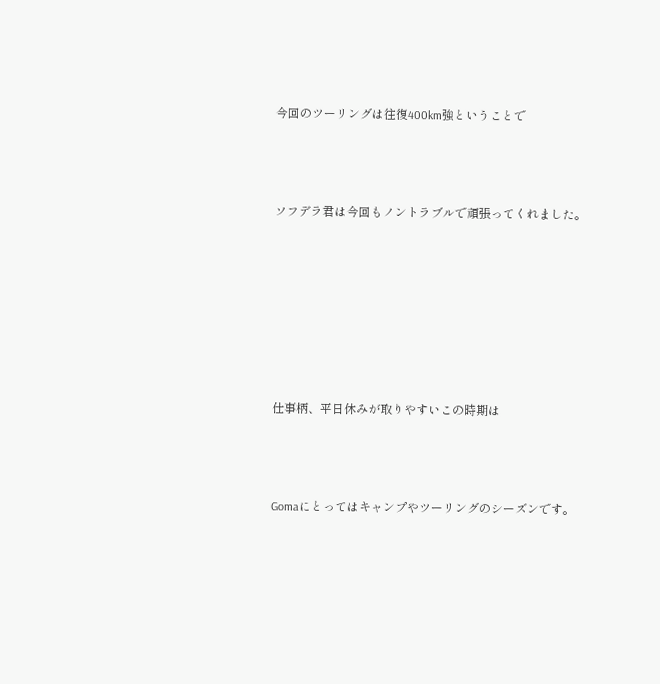今回のツーリングは往復400km強ということで



ソフデラ君は今回もノントラブルで頑張ってくれました。







仕事柄、平日休みが取りやすいこの時期は



Gomaにとってはキャンプやツーリングのシーズンです。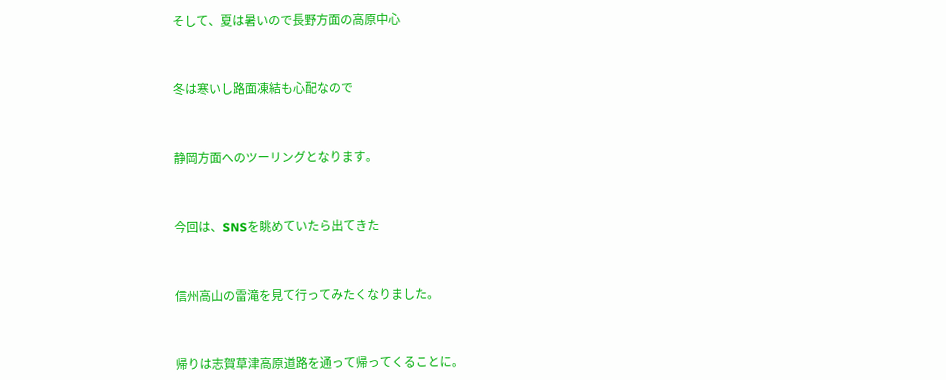そして、夏は暑いので長野方面の高原中心



冬は寒いし路面凍結も心配なので



静岡方面へのツーリングとなります。



今回は、SNSを眺めていたら出てきた



信州高山の雷滝を見て行ってみたくなりました。



帰りは志賀草津高原道路を通って帰ってくることに。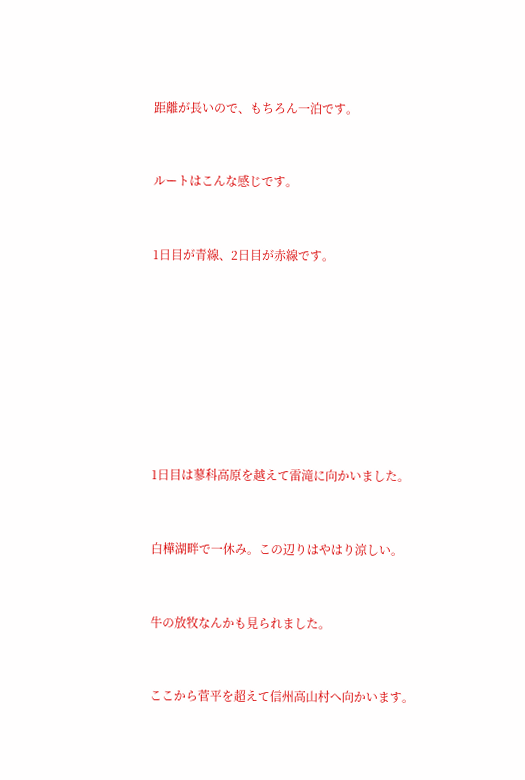距離が長いので、もちろん一泊です。



ルートはこんな感じです。



1日目が青線、2日目が赤線です。











1日目は蓼科高原を越えて雷滝に向かいました。



白樺湖畔で一休み。この辺りはやはり涼しい。



牛の放牧なんかも見られました。



ここから菅平を超えて信州高山村へ向かいます。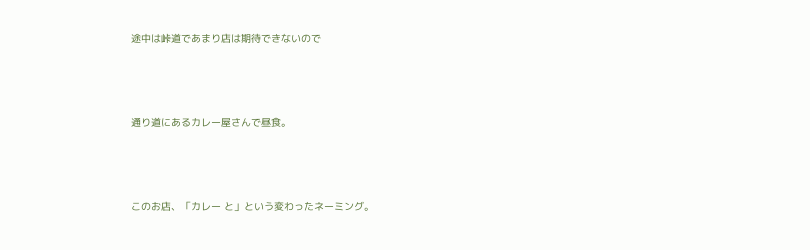途中は峠道であまり店は期待できないので



通り道にあるカレー屋さんで昼食。



このお店、「カレー と」という変わったネーミング。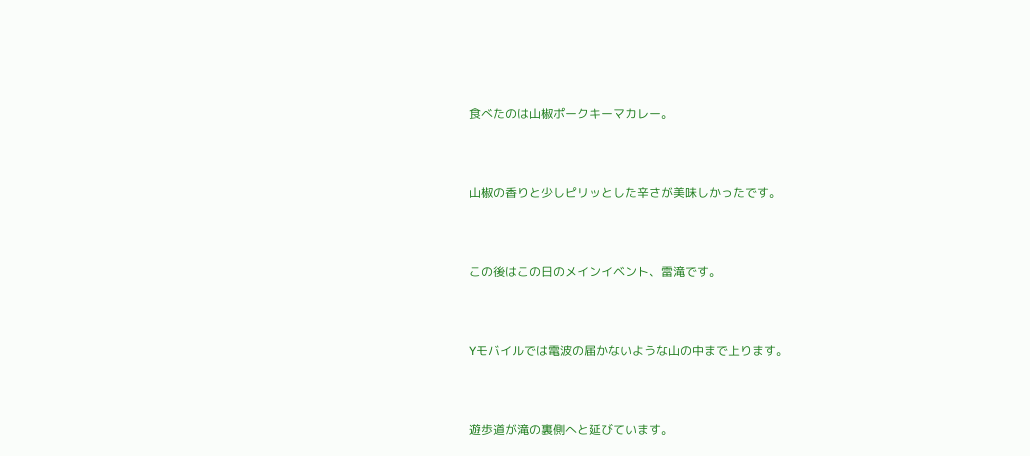食べたのは山椒ポークキーマカレー。



山椒の香りと少しピリッとした辛さが美味しかったです。



この後はこの日のメインイベント、雷滝です。



Yモバイルでは電波の届かないような山の中まで上ります。



遊歩道が滝の裏側へと延びています。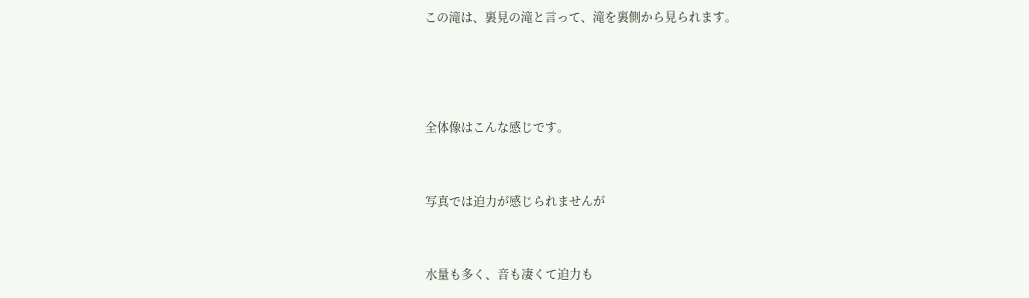この滝は、裏見の滝と言って、滝を裏側から見られます。





全体像はこんな感じです。



写真では迫力が感じられませんが



水量も多く、音も凄くて迫力も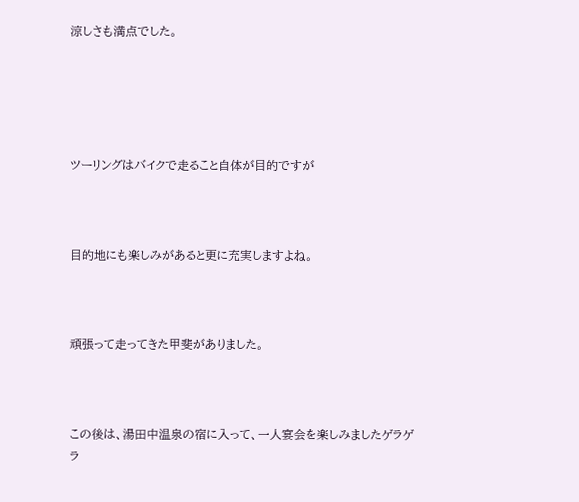涼しさも満点でした。





ツーリングはバイクで走ること自体が目的ですが



目的地にも楽しみがあると更に充実しますよね。



頑張って走ってきた甲斐がありました。



この後は、湯田中温泉の宿に入って、一人宴会を楽しみましたゲラゲラ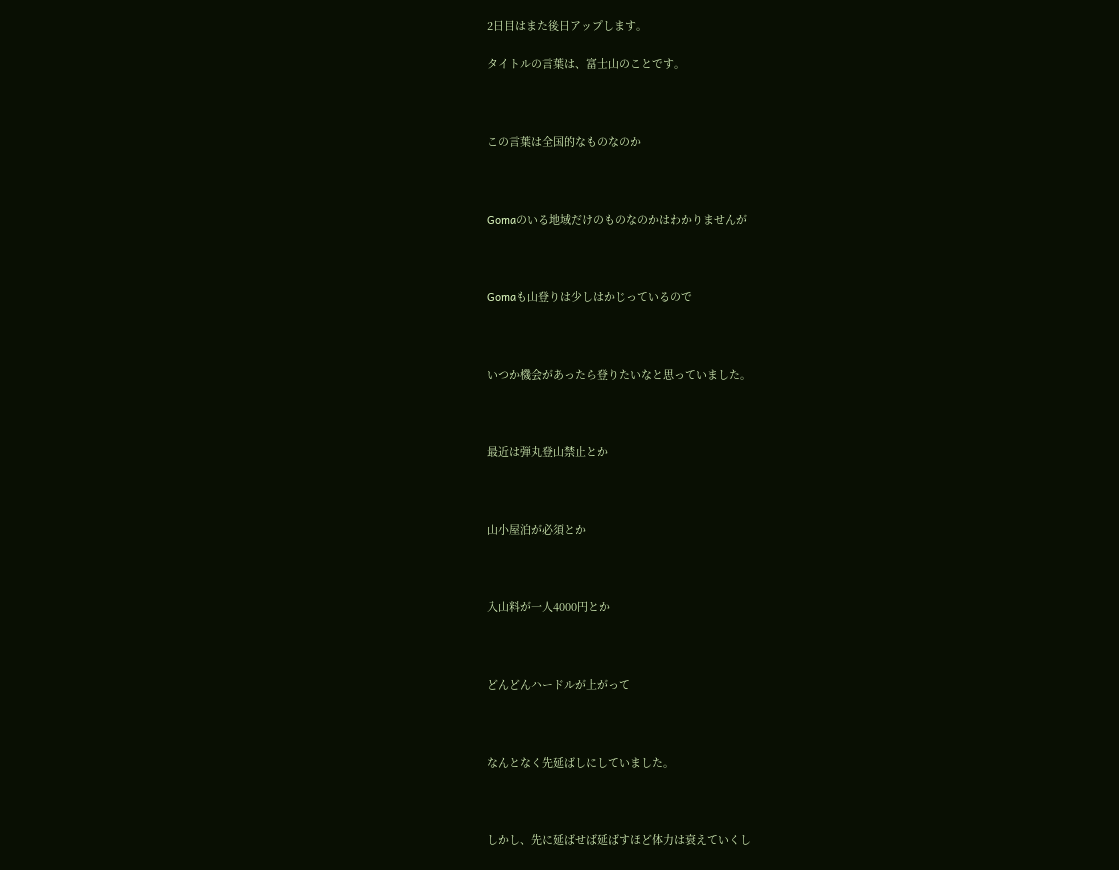2日目はまた後日アップします。

タイトルの言葉は、富士山のことです。



この言葉は全国的なものなのか



Gomaのいる地域だけのものなのかはわかりませんが



Gomaも山登りは少しはかじっているので



いつか機会があったら登りたいなと思っていました。



最近は弾丸登山禁止とか



山小屋泊が必須とか



入山料が一人4000円とか



どんどんハードルが上がって



なんとなく先延ばしにしていました。



しかし、先に延ばせば延ばすほど体力は衰えていくし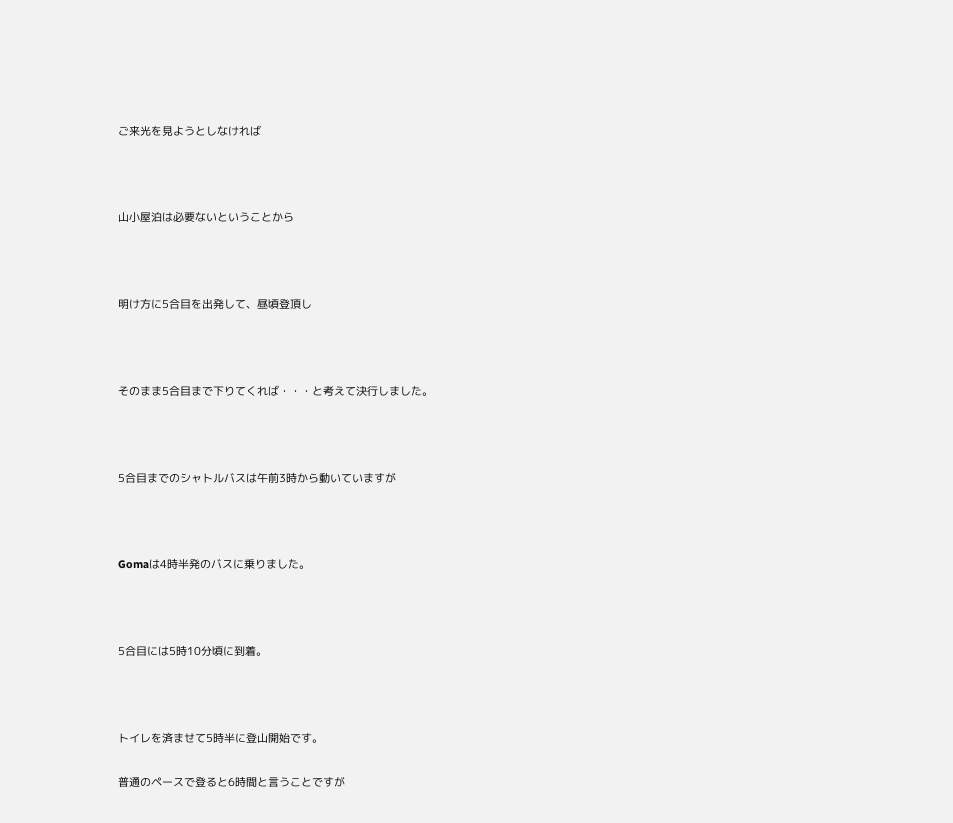ご来光を見ようとしなければ



山小屋泊は必要ないということから



明け方に5合目を出発して、昼頃登頂し



そのまま5合目まで下りてくれば・・・と考えて決行しました。



5合目までのシャトルバスは午前3時から動いていますが



Gomaは4時半発のバスに乗りました。



5合目には5時10分頃に到着。



トイレを済ませて5時半に登山開始です。

普通のペースで登ると6時間と言うことですが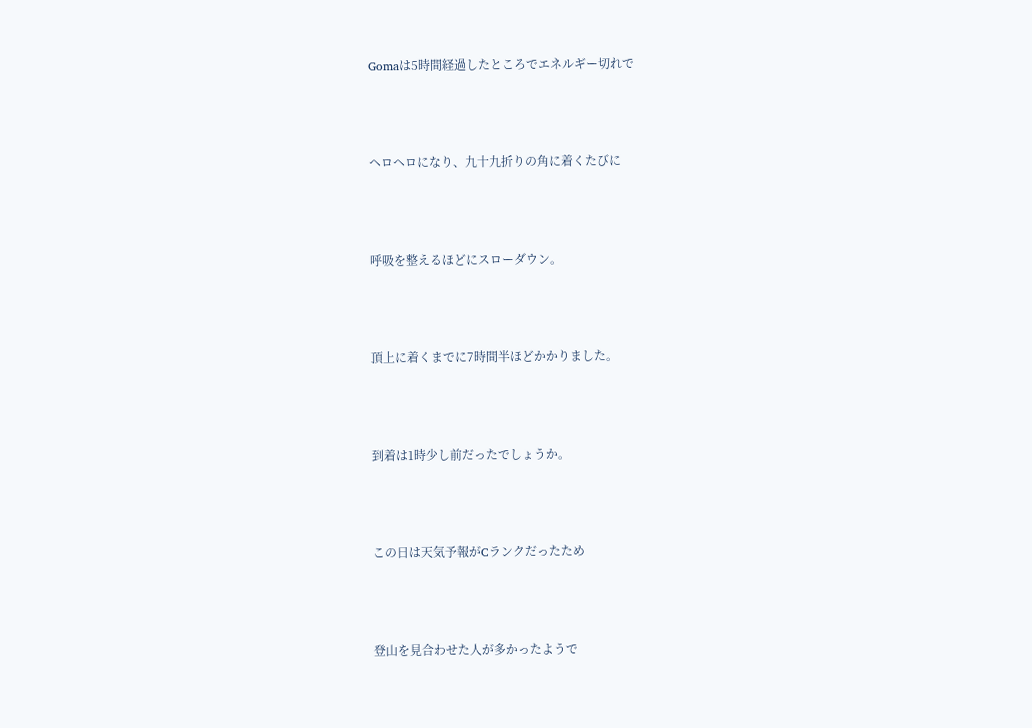Gomaは5時間経過したところでエネルギー切れで



ヘロヘロになり、九十九折りの角に着くたびに



呼吸を整えるほどにスローダウン。



頂上に着くまでに7時間半ほどかかりました。



到着は1時少し前だったでしょうか。



この日は天気予報がCランクだったため



登山を見合わせた人が多かったようで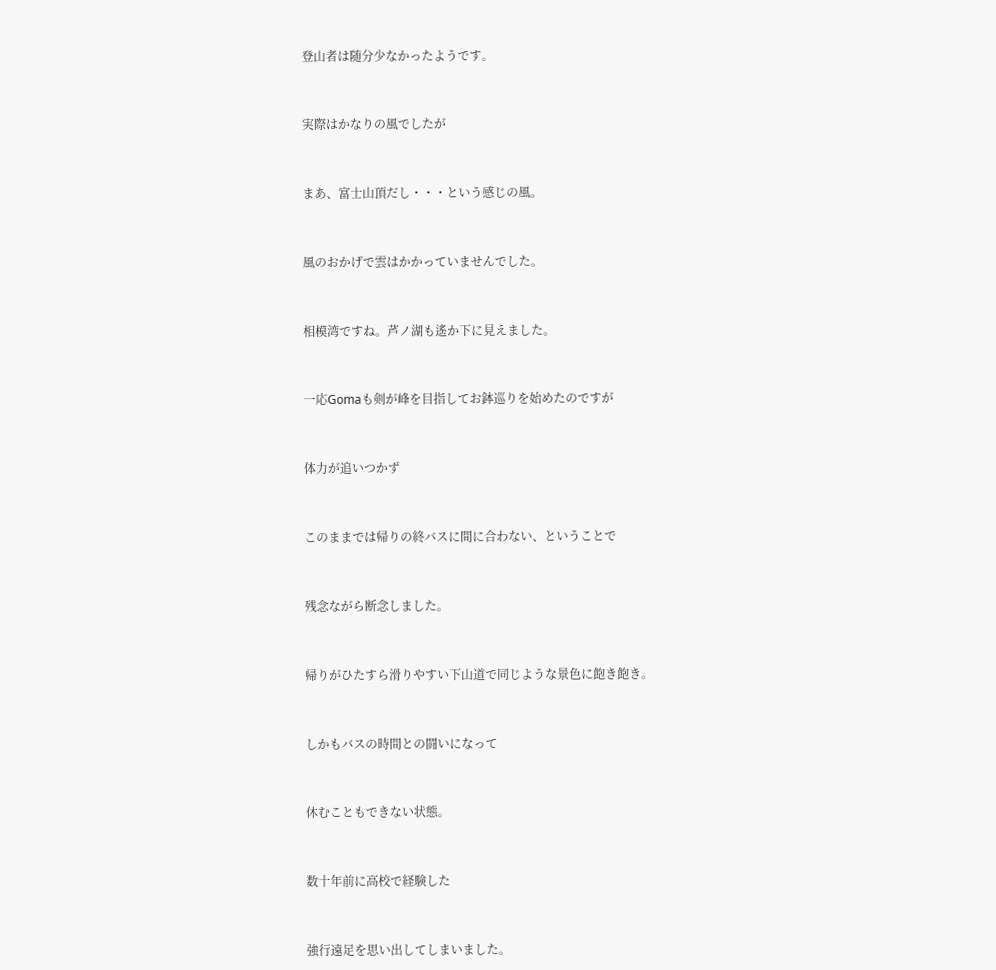登山者は随分少なかったようです。



実際はかなりの風でしたが



まあ、富士山頂だし・・・という感じの風。



風のおかげで雲はかかっていませんでした。



相模湾ですね。芦ノ湖も遙か下に見えました。



一応Gomaも剣が峰を目指してお鉢巡りを始めたのですが



体力が追いつかず



このままでは帰りの終バスに間に合わない、ということで



残念ながら断念しました。



帰りがひたすら滑りやすい下山道で同じような景色に飽き飽き。



しかもバスの時間との闘いになって



休むこともできない状態。



数十年前に高校で経験した



強行遠足を思い出してしまいました。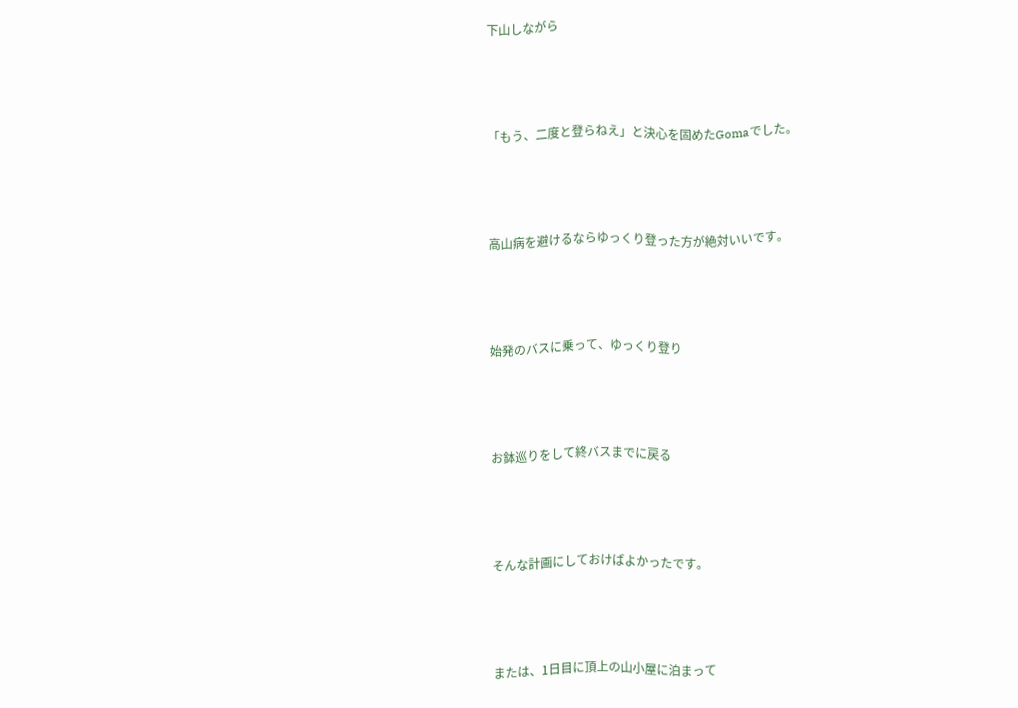下山しながら



「もう、二度と登らねえ」と決心を固めたGomaでした。



高山病を避けるならゆっくり登った方が絶対いいです。



始発のバスに乗って、ゆっくり登り



お鉢巡りをして終バスまでに戻る



そんな計画にしておけばよかったです。



または、1日目に頂上の山小屋に泊まって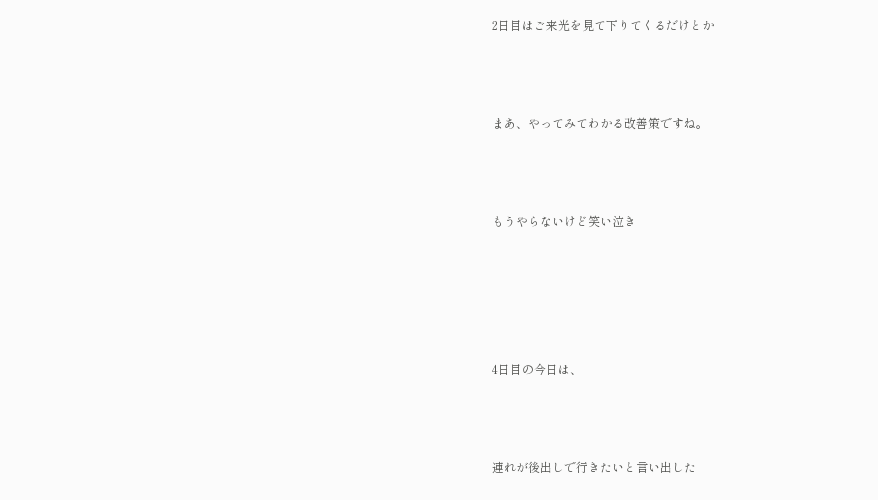2日目はご来光を見て下りてくるだけとか



まあ、やってみてわかる改善策ですね。



もうやらないけど笑い泣き





4日目の今日は、



連れが後出しで行きたいと言い出した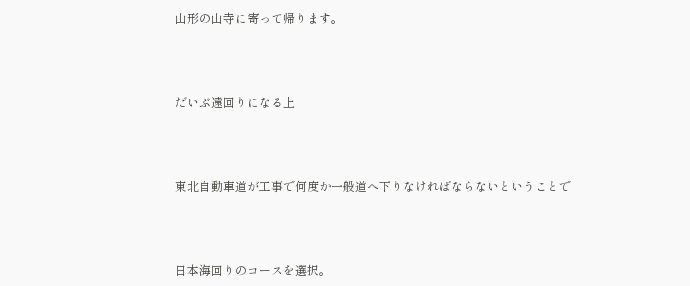山形の山寺に寄って帰ります。



だいぶ遠回りになる上



東北自動車道が工事で何度か一般道へ下りなければならないということで



日本海回りのコースを選択。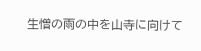生憎の雨の中を山寺に向けて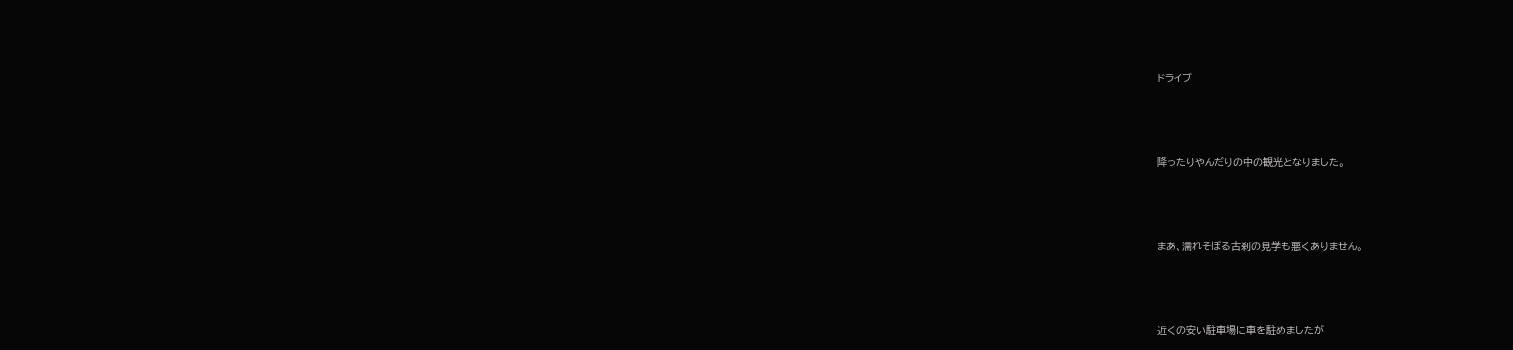ドライブ



降ったりやんだりの中の観光となりました。



まあ、濡れそぼる古刹の見学も悪くありません。



近くの安い駐車場に車を駐めましたが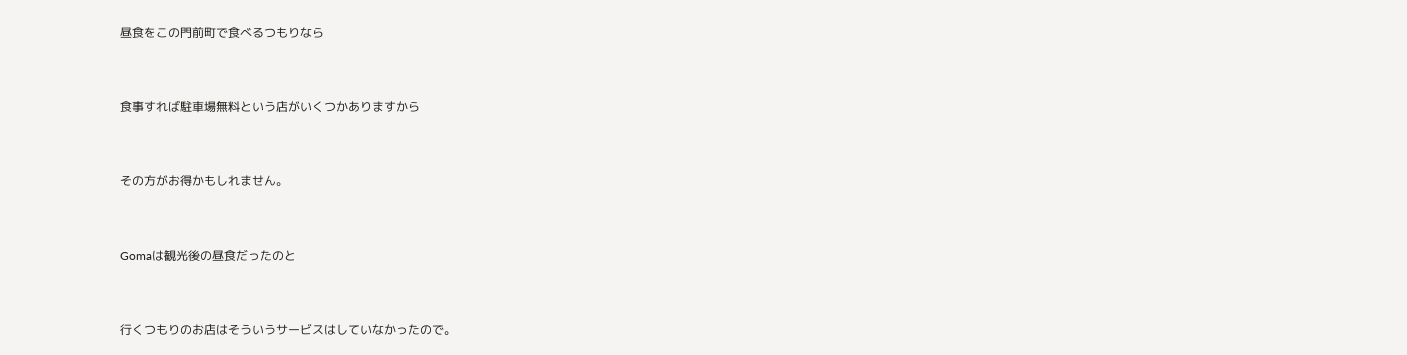昼食をこの門前町で食べるつもりなら



食事すれば駐車場無料という店がいくつかありますから



その方がお得かもしれません。



Gomaは観光後の昼食だったのと



行くつもりのお店はそういうサービスはしていなかったので。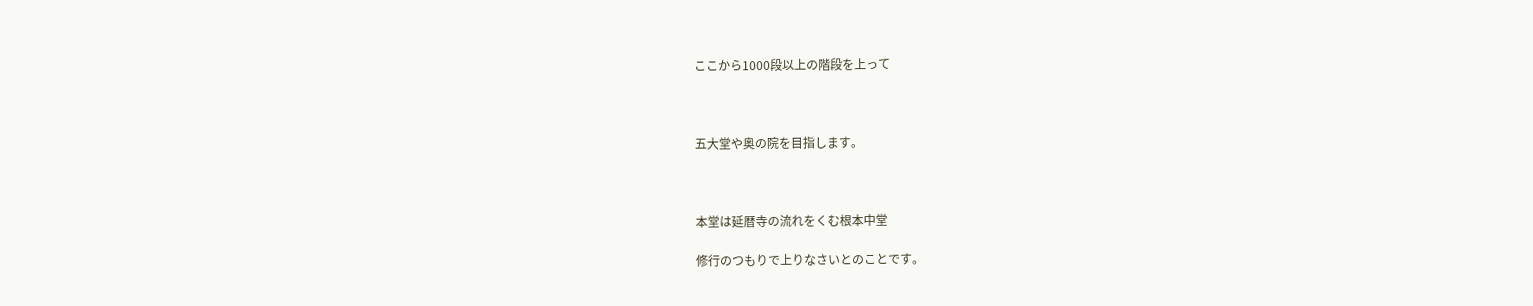ここから1000段以上の階段を上って



五大堂や奥の院を目指します。



本堂は延暦寺の流れをくむ根本中堂

修行のつもりで上りなさいとのことです。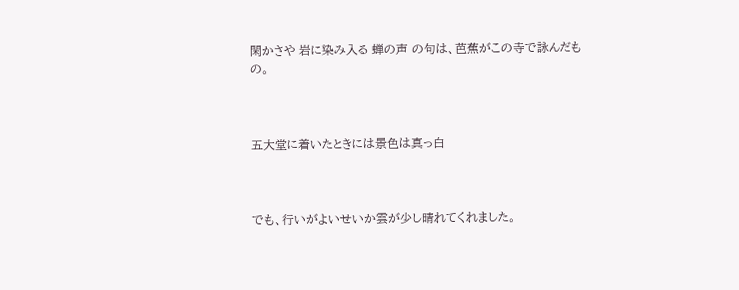閑かさや 岩に染み入る 蝉の声 の句は、芭蕉がこの寺で詠んだもの。



五大堂に着いたときには景色は真っ白



でも、行いがよいせいか雲が少し晴れてくれました。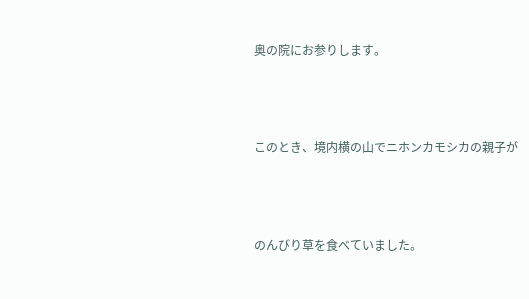奥の院にお参りします。



このとき、境内横の山でニホンカモシカの親子が



のんびり草を食べていました。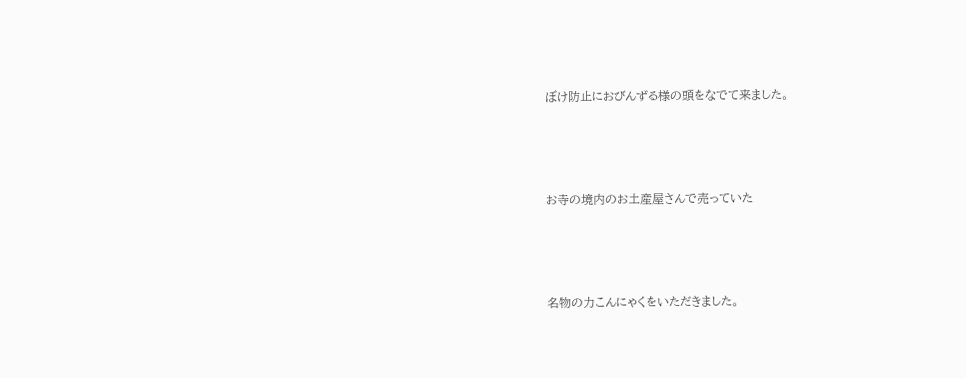ぼけ防止におびんずる様の頭をなでて来ました。



お寺の境内のお土産屋さんで売っていた



名物の力こんにゃくをいただきました。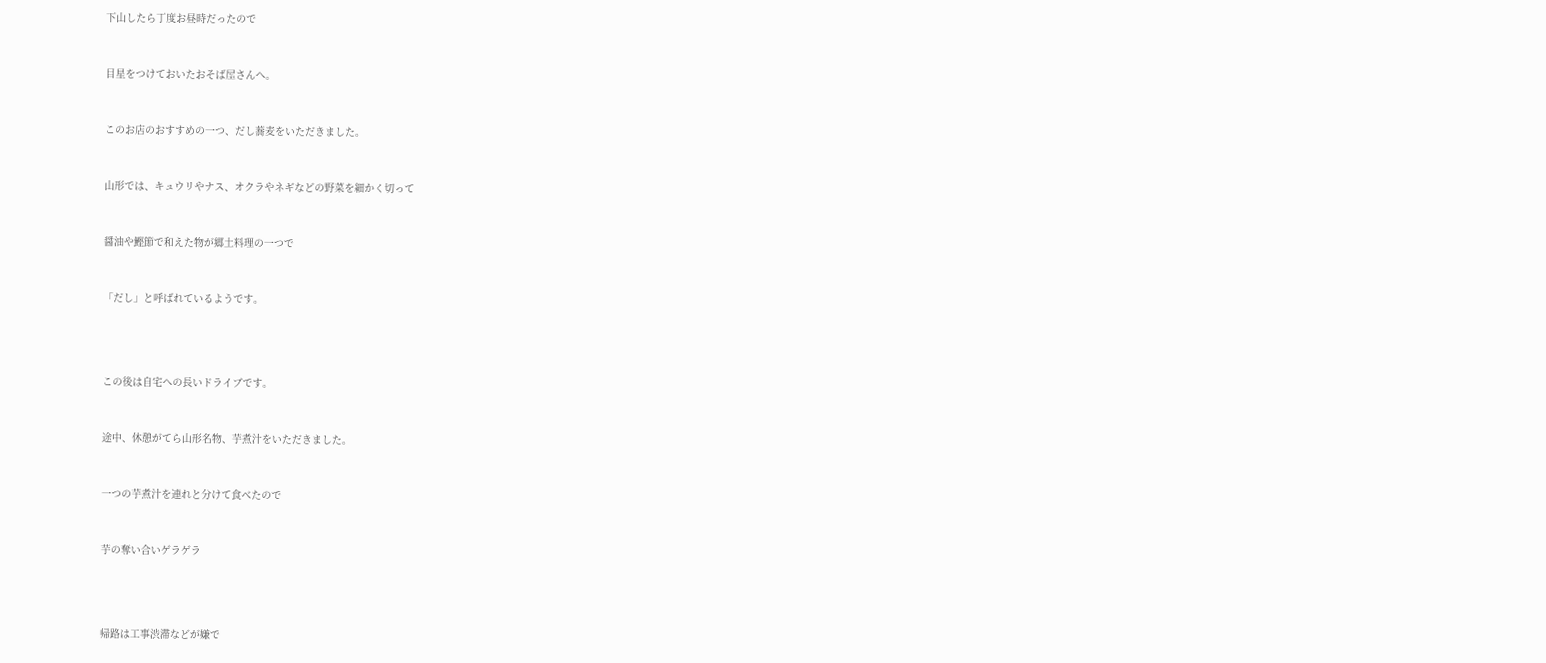下山したら丁度お昼時だったので



目星をつけておいたおそば屋さんへ。



このお店のおすすめの一つ、だし蕎麦をいただきました。



山形では、キュウリやナス、オクラやネギなどの野菜を細かく切って



醤油や鰹節で和えた物が郷土料理の一つで



「だし」と呼ばれているようです。





この後は自宅への長いドライブです。



途中、休憩がてら山形名物、芋煮汁をいただきました。



一つの芋煮汁を連れと分けて食べたので



芋の奪い合いゲラゲラ





帰路は工事渋滞などが嫌で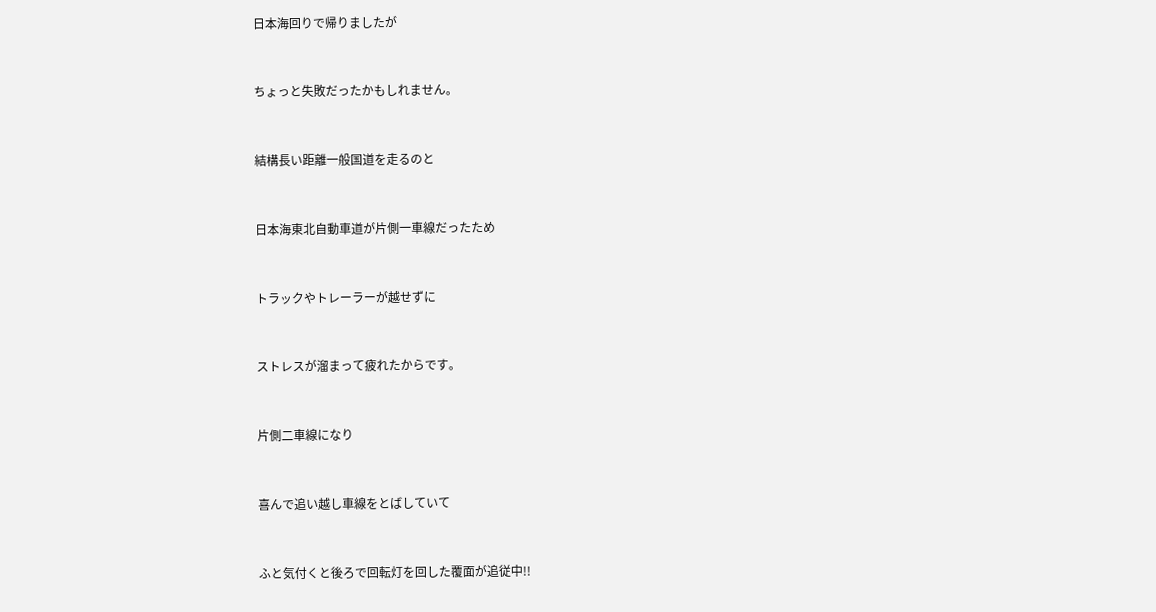日本海回りで帰りましたが



ちょっと失敗だったかもしれません。



結構長い距離一般国道を走るのと



日本海東北自動車道が片側一車線だったため



トラックやトレーラーが越せずに



ストレスが溜まって疲れたからです。



片側二車線になり



喜んで追い越し車線をとばしていて



ふと気付くと後ろで回転灯を回した覆面が追従中!!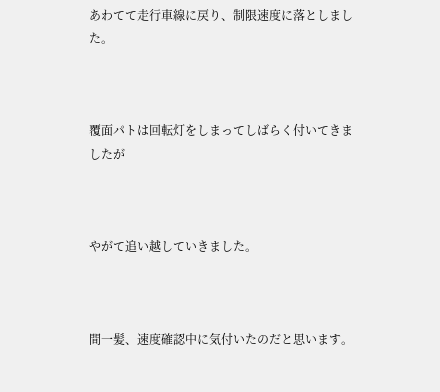あわてて走行車線に戻り、制限速度に落としました。



覆面パトは回転灯をしまってしばらく付いてきましたが



やがて追い越していきました。



間一髪、速度確認中に気付いたのだと思います。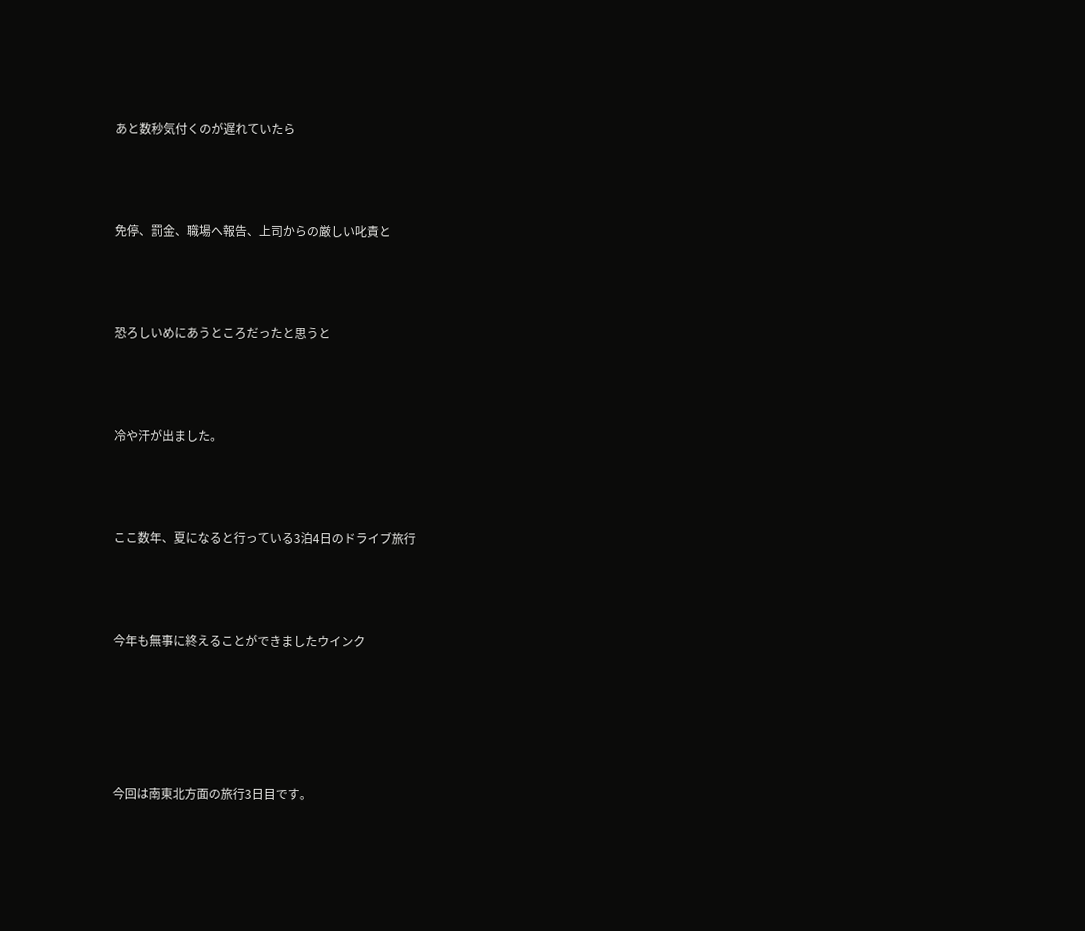あと数秒気付くのが遅れていたら



免停、罰金、職場へ報告、上司からの厳しい叱責と



恐ろしいめにあうところだったと思うと



冷や汗が出ました。



ここ数年、夏になると行っている3泊4日のドライブ旅行



今年も無事に終えることができましたウインク





今回は南東北方面の旅行3日目です。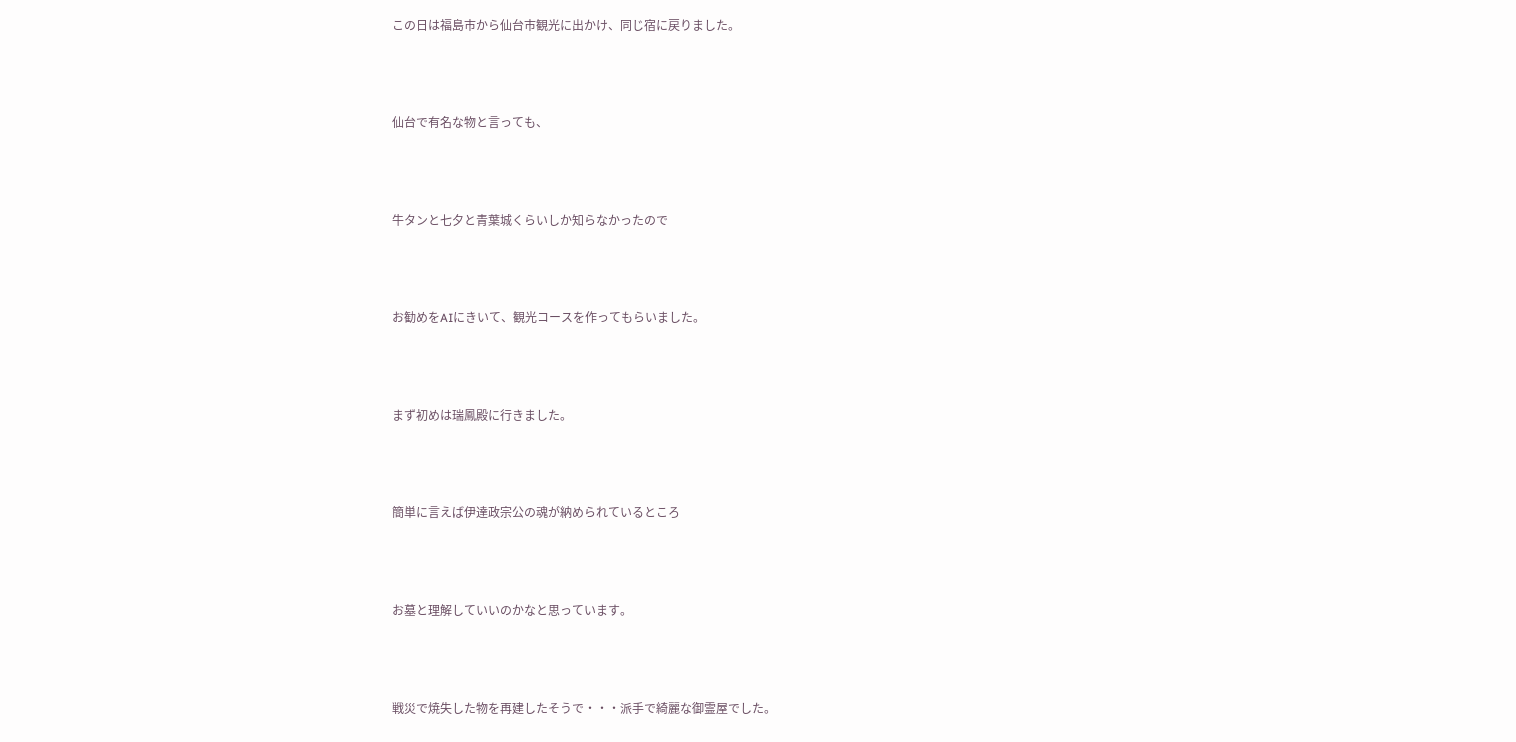この日は福島市から仙台市観光に出かけ、同じ宿に戻りました。



仙台で有名な物と言っても、



牛タンと七夕と青葉城くらいしか知らなかったので



お勧めをAIにきいて、観光コースを作ってもらいました。



まず初めは瑞鳳殿に行きました。



簡単に言えば伊達政宗公の魂が納められているところ



お墓と理解していいのかなと思っています。



戦災で焼失した物を再建したそうで・・・派手で綺麗な御霊屋でした。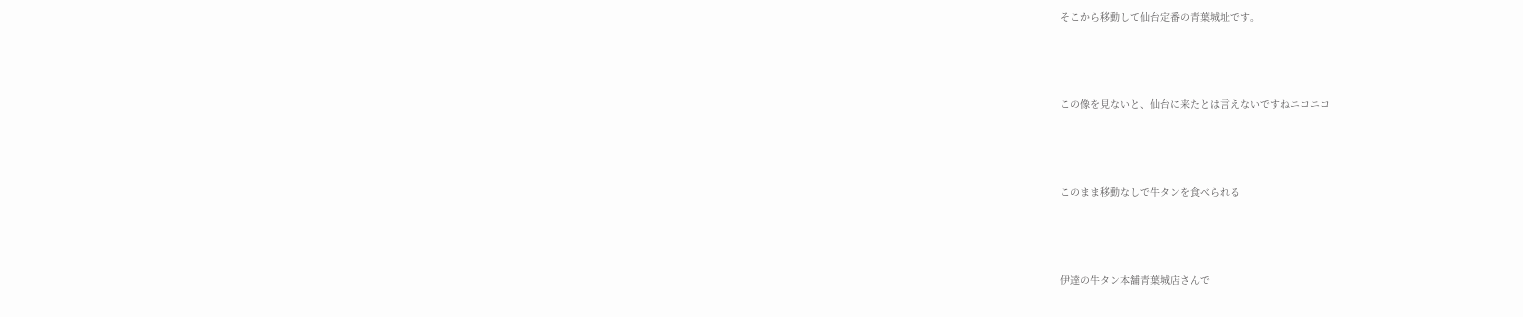そこから移動して仙台定番の青葉城址です。



この像を見ないと、仙台に来たとは言えないですねニコニコ



このまま移動なしで牛タンを食べられる



伊達の牛タン本舗青葉城店さんで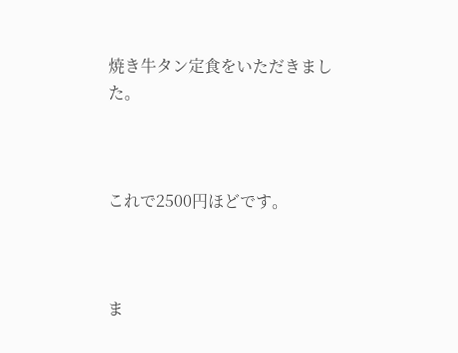焼き牛タン定食をいただきました。



これで2500円ほどです。



ま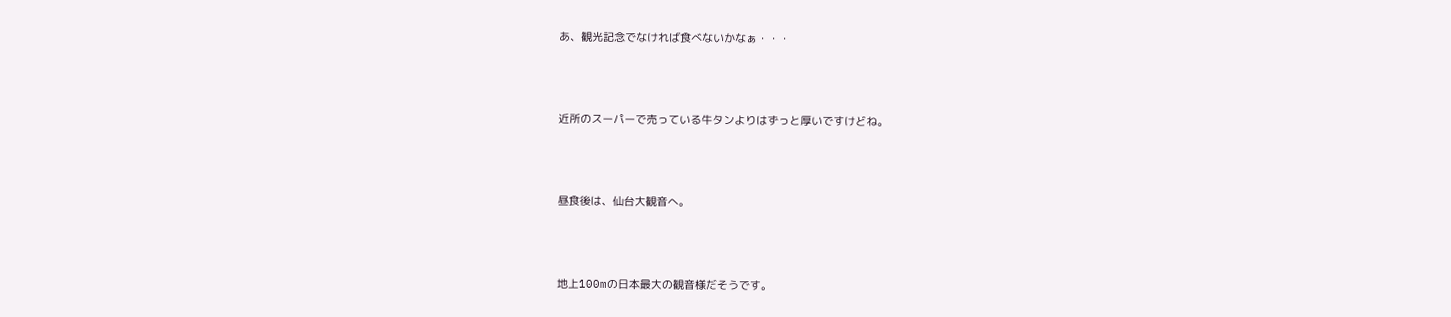あ、観光記念でなければ食べないかなぁ・・・



近所のスーパーで売っている牛タンよりはずっと厚いですけどね。



昼食後は、仙台大観音へ。



地上100mの日本最大の観音様だそうです。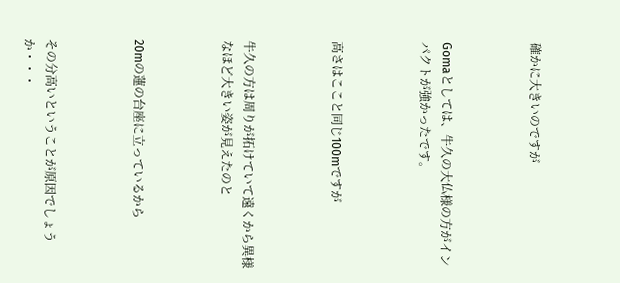確かに大きいのですが



Gomaとしては、牛久の大仏様の方がインパクトが強かったです。



高さはここと同じ100mですが



牛久の方は周りが拓けていて遠くから異様なほど大きい姿が見えたのと



20mの蓮の台座に立っているから



その分高いということが原因でしょうか・・・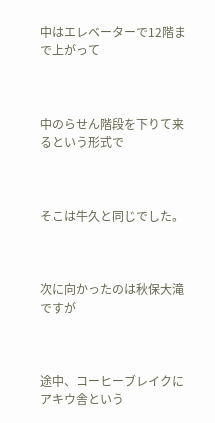中はエレベーターで12階まで上がって



中のらせん階段を下りて来るという形式で



そこは牛久と同じでした。



次に向かったのは秋保大滝ですが



途中、コーヒーブレイクにアキウ舎という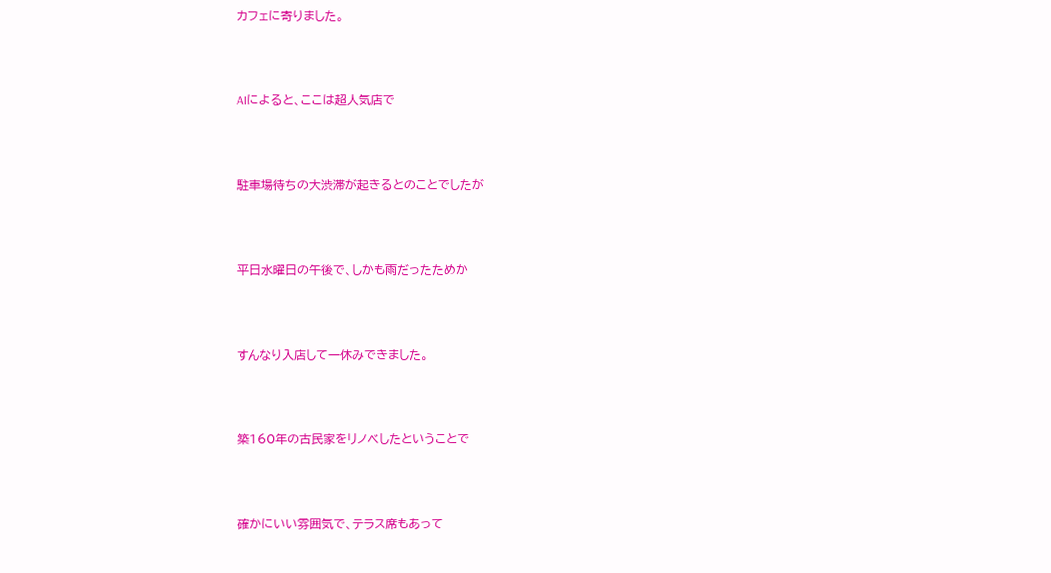カフェに寄りました。



AIによると、ここは超人気店で



駐車場待ちの大渋滞が起きるとのことでしたが



平日水曜日の午後で、しかも雨だったためか



すんなり入店して一休みできました。



築160年の古民家をリノベしたということで



確かにいい雰囲気で、テラス席もあって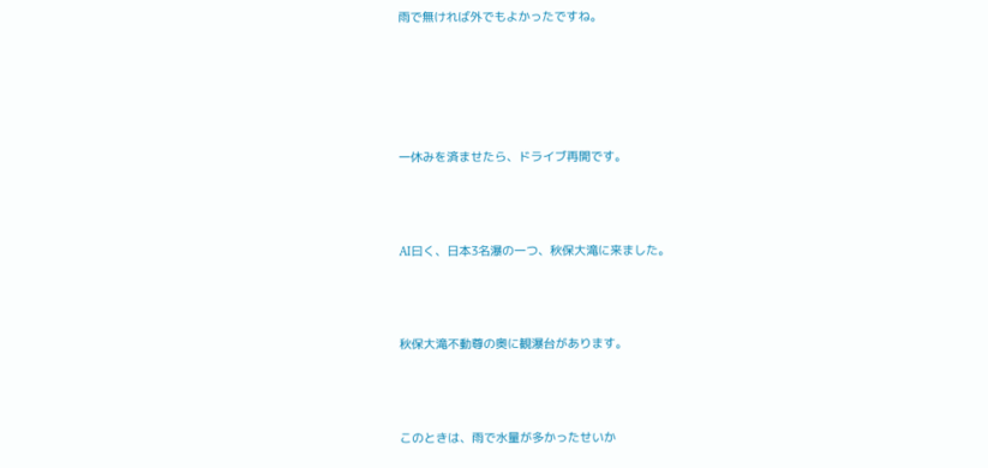雨で無ければ外でもよかったですね。





一休みを済ませたら、ドライブ再開です。



AI曰く、日本3名瀑の一つ、秋保大滝に来ました。



秋保大滝不動尊の奥に観瀑台があります。



このときは、雨で水量が多かったせいか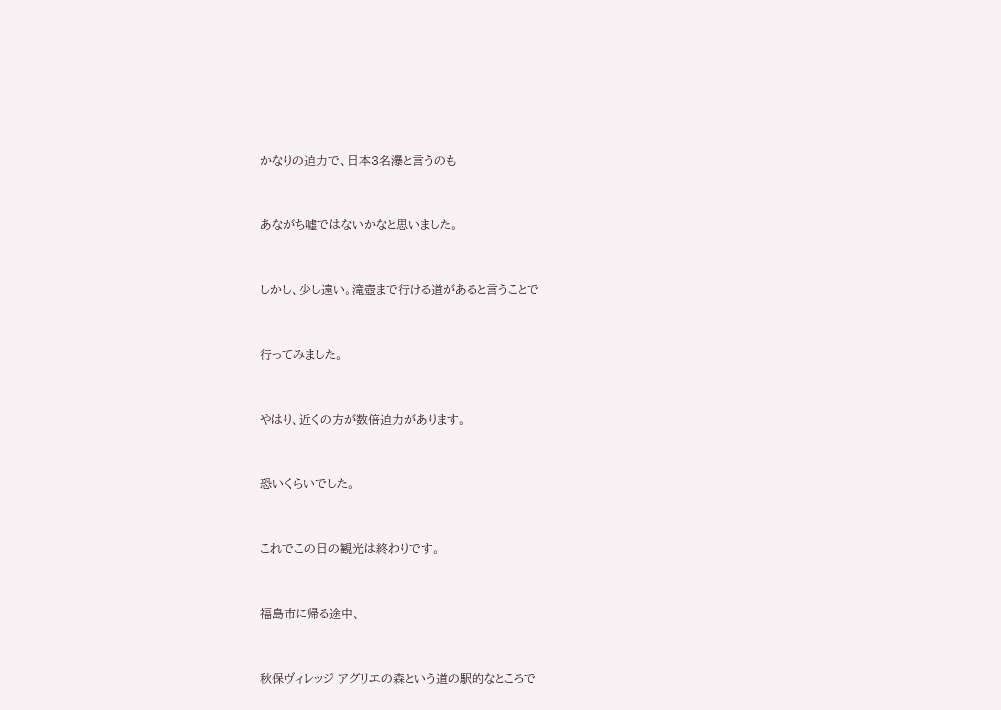かなりの迫力で、日本3名瀑と言うのも



あながち嘘ではないかなと思いました。



しかし、少し遠い。滝壺まで行ける道があると言うことで



行ってみました。



やはり、近くの方が数倍迫力があります。



恐いくらいでした。



これでこの日の観光は終わりです。



福島市に帰る途中、



秋保ヴィレッジ アグリエの森という道の駅的なところで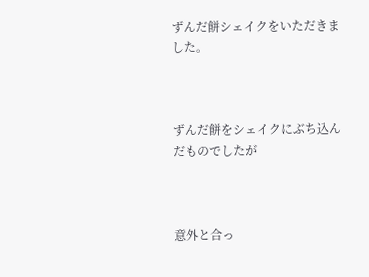ずんだ餅シェイクをいただきました。



ずんだ餅をシェイクにぶち込んだものでしたが



意外と合っ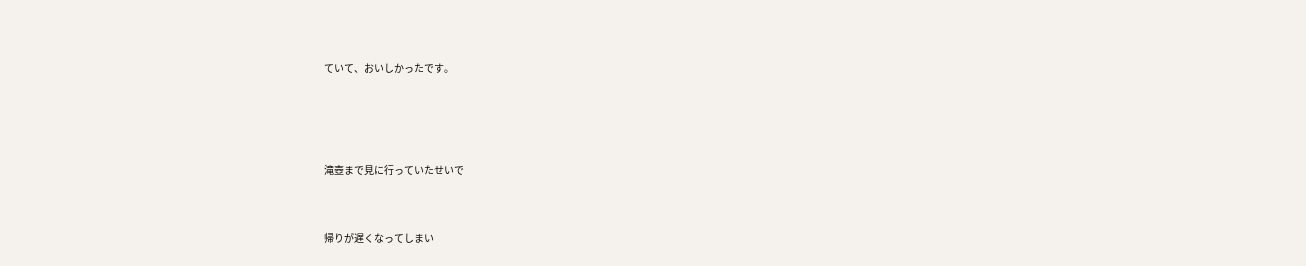ていて、おいしかったです。





滝壺まで見に行っていたせいで



帰りが遅くなってしまい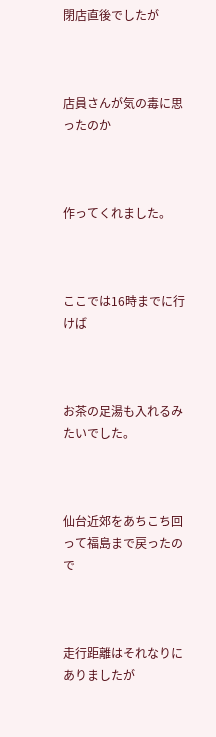閉店直後でしたが



店員さんが気の毒に思ったのか



作ってくれました。



ここでは16時までに行けば



お茶の足湯も入れるみたいでした。



仙台近郊をあちこち回って福島まで戻ったので



走行距離はそれなりにありましたが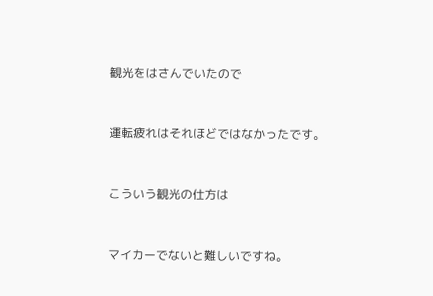観光をはさんでいたので



運転疲れはそれほどではなかったです。



こういう観光の仕方は



マイカーでないと難しいですね。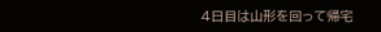4日目は山形を回って帰宅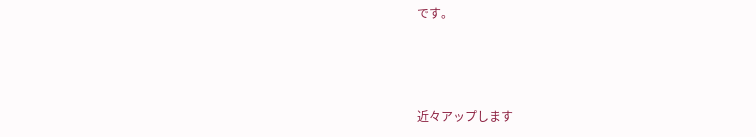です。



近々アップします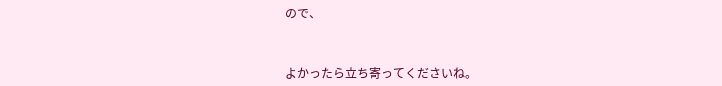ので、



よかったら立ち寄ってくださいね。